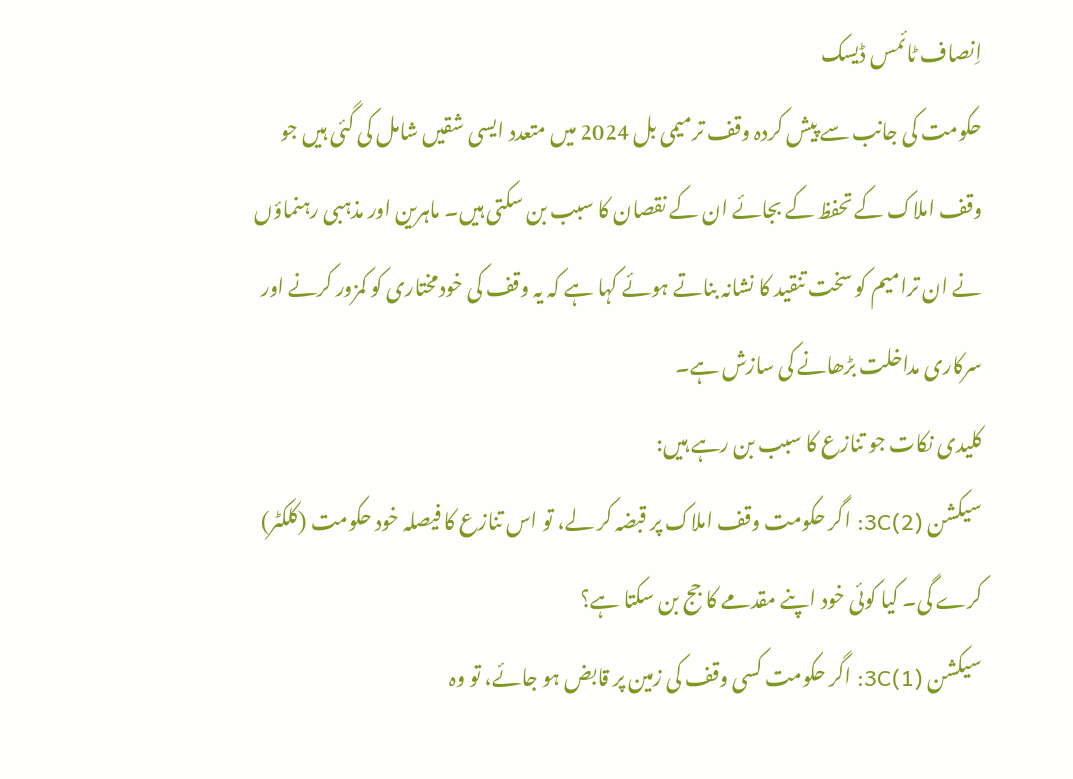اِنصاف ٹائمس ڈیسک
حکومت کی جانب سے پیش کردہ وقف ترمیمی بل 2024 میں متعدد ایسی شقیں شامل کی گئی ہیں جو وقف املاک کے تحفظ کے بجائے ان کے نقصان کا سبب بن سکتی ہیں۔ ماہرین اور مذہبی رہنماؤں نے ان ترامیم کو سخت تنقید کا نشانہ بناتے ہوئے کہا ہے کہ یہ وقف کی خودمختاری کو کمزور کرنے اور سرکاری مداخلت بڑھانے کی سازش ہے۔
کلیدی نکات جو تنازع کا سبب بن رہے ہیں:
سیکشن 3C(2): اگر حکومت وقف املاک پر قبضہ کر لے، تو اس تنازع کا فیصلہ خود حکومت (کلکٹر) کرے گی۔ کیا کوئی خود اپنے مقدمے کا جج بن سکتا ہے؟
سیکشن 3C(1): اگر حکومت کسی وقف کی زمین پر قابض ہو جائے، تو وہ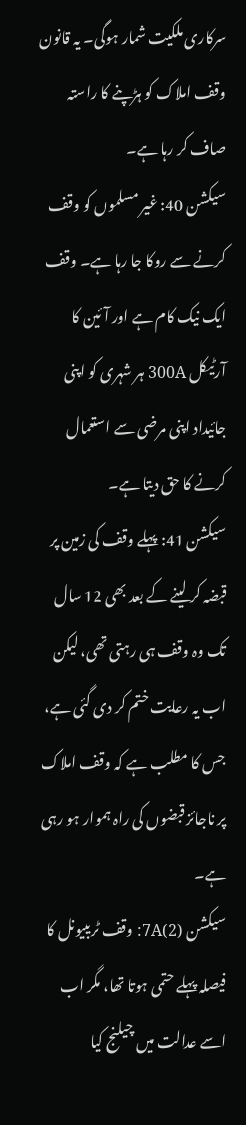سرکاری ملکیت شمار ہوگی۔ یہ قانون وقف املاک کو ہڑپنے کا راستہ صاف کر رہا ہے۔
سیکشن 40: غیر مسلموں کو وقف کرنے سے روکا جا رہا ہے۔ وقف ایک نیک کام ہے اور آئین کا آرٹیکل 300A ہر شہری کو اپنی جائیداد اپنی مرضی سے استعمال کرنے کا حق دیتا ہے۔
سیکشن 41: پہلے وقف کی زمین پر قبضہ کر لینے کے بعد بھی 12 سال تک وہ وقف ہی رہتی تھی، لیکن اب یہ رعایت ختم کر دی گئی ہے، جس کا مطلب ہے کہ وقف املاک پر ناجائز قبضوں کی راہ ہموار ہو رہی ہے۔
سیکشن 7A(2): وقف ٹریبیونل کا فیصلہ پہلے حتمی ہوتا تھا، مگر اب اسے عدالت میں چیلنج کیا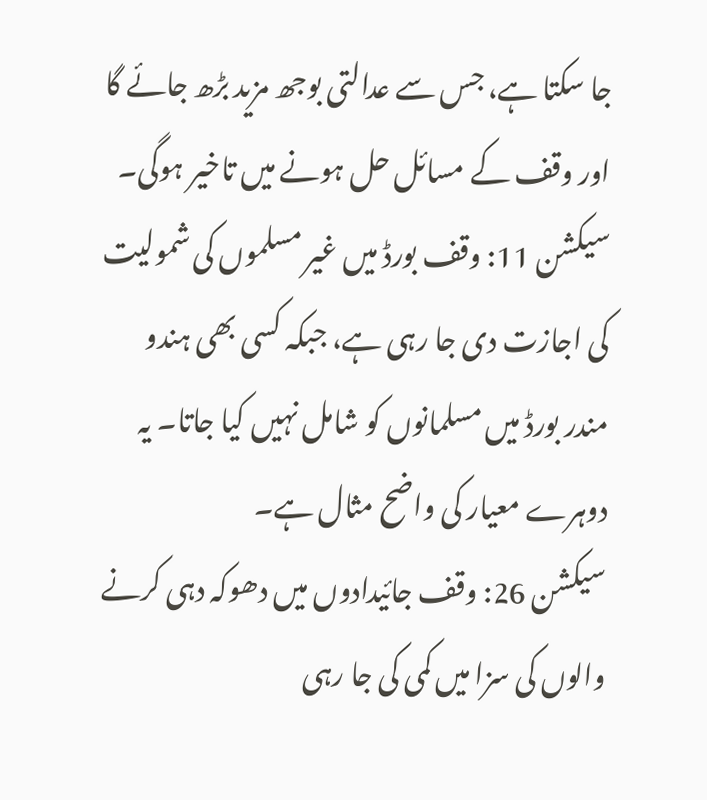جا سکتا ہے، جس سے عدالتی بوجھ مزید بڑھ جائے گا اور وقف کے مسائل حل ہونے میں تاخیر ہوگی۔
سیکشن 11: وقف بورڈ میں غیر مسلموں کی شمولیت کی اجازت دی جا رہی ہے، جبکہ کسی بھی ہندو مندر بورڈ میں مسلمانوں کو شامل نہیں کیا جاتا۔ یہ دوہرے معیار کی واضح مثال ہے۔
سیکشن 26: وقف جائیدادوں میں دھوکہ دہی کرنے والوں کی سزا میں کمی کی جا رہی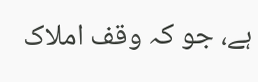ہے، جو کہ وقف املاک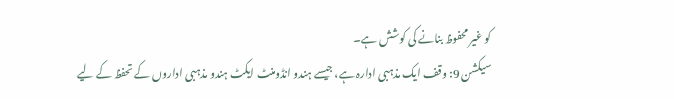کو غیر محفوظ بنانے کی کوشش ہے۔
سیکشن 9: وقف ایک مذہبی ادارہ ہے، جیسے ہندو انڈومنٹ ایکٹ ہندو مذہبی اداروں کے تحفظ کے لیے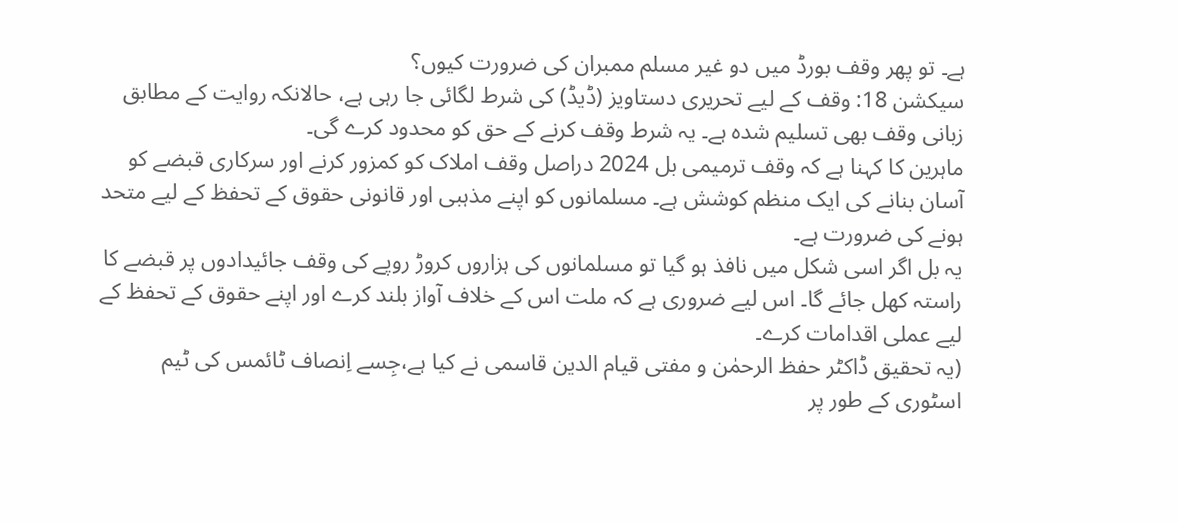ہے۔ تو پھر وقف بورڈ میں دو غیر مسلم ممبران کی ضرورت کیوں؟
سیکشن 18: وقف کے لیے تحریری دستاویز (ڈیڈ) کی شرط لگائی جا رہی ہے، حالانکہ روایت کے مطابق زبانی وقف بھی تسلیم شدہ ہے۔ یہ شرط وقف کرنے کے حق کو محدود کرے گی۔
ماہرین کا کہنا ہے کہ وقف ترمیمی بل 2024 دراصل وقف املاک کو کمزور کرنے اور سرکاری قبضے کو آسان بنانے کی ایک منظم کوشش ہے۔ مسلمانوں کو اپنے مذہبی اور قانونی حقوق کے تحفظ کے لیے متحد ہونے کی ضرورت ہے۔
یہ بل اگر اسی شکل میں نافذ ہو گیا تو مسلمانوں کی ہزاروں کروڑ روپے کی وقف جائیدادوں پر قبضے کا راستہ کھل جائے گا۔ اس لیے ضروری ہے کہ ملت اس کے خلاف آواز بلند کرے اور اپنے حقوق کے تحفظ کے لیے عملی اقدامات کرے۔
(یہ تحقیق ڈاکٹر حفظ الرحمٰن و مفتی قیام الدین قاسمی نے کیا ہے،جِسے اِنصاف ٹائمس کی ٹیم اسٹوری کے طور پر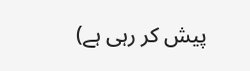پیش کر رہی ہے)